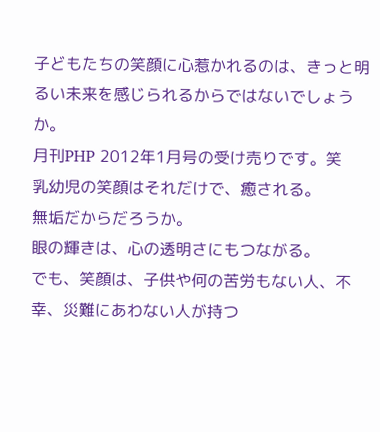子どもたちの笑顔に心惹かれるのは、きっと明るい未来を感じられるからではないでしょうか。
月刊PHP 2012年1月号の受け売りです。笑
乳幼児の笑顔はそれだけで、癒される。
無垢だからだろうか。
眼の輝きは、心の透明さにもつながる。
でも、笑顔は、子供や何の苦労もない人、不幸、災難にあわない人が持つ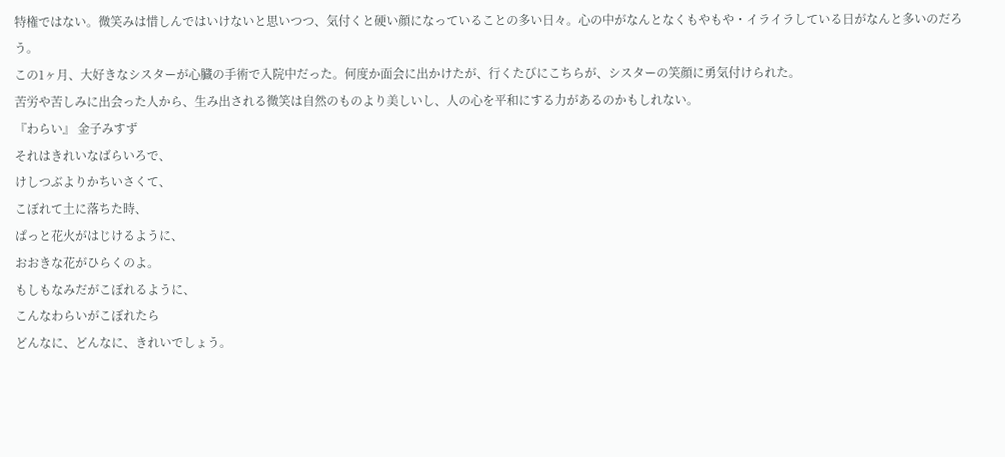特権ではない。微笑みは惜しんではいけないと思いつつ、気付くと硬い顔になっていることの多い日々。心の中がなんとなくもやもや・イライラしている日がなんと多いのだろう。
この1ヶ月、大好きなシスターが心臓の手術で入院中だった。何度か面会に出かけたが、行くたびにこちらが、シスターの笑顔に勇気付けられた。
苦労や苦しみに出会った人から、生み出される微笑は自然のものより美しいし、人の心を平和にする力があるのかもしれない。
『わらい』 金子みすず
それはきれいなばらいろで、
けしつぶよりかちいさくて、
こぼれて土に落ちた時、
ぱっと花火がはじけるように、
おおきな花がひらくのよ。
もしもなみだがこぼれるように、
こんなわらいがこぼれたら
どんなに、どんなに、きれいでしょう。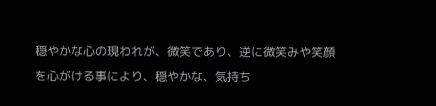穏やかな心の現われが、微笑であり、逆に微笑みや笑顔を心がける事により、穏やかな、気持ち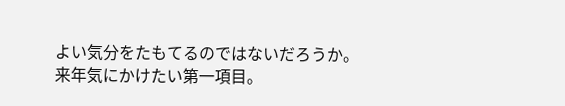よい気分をたもてるのではないだろうか。
来年気にかけたい第一項目。